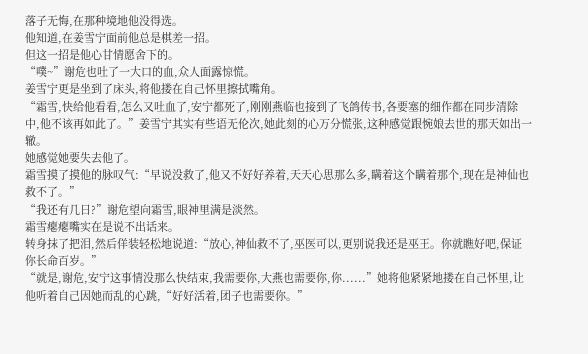落子无悔,在那种境地他没得选。
他知道,在姜雪宁面前他总是棋差一招。
但这一招是他心甘情愿舍下的。
“噗~”谢危也吐了一大口的血,众人面露惊慌。
姜雪宁更是坐到了床头,将他搂在自己怀里擦拭嘴角。
“霜雪,快给他看看,怎么又吐血了,安宁都死了,刚刚燕临也接到了飞鸽传书,各要塞的细作都在同步清除中,他不该再如此了。”姜雪宁其实有些语无伦次,她此刻的心万分慌张,这种感觉跟惋娘去世的那天如出一辙。
她感觉她要失去他了。
霜雪摸了摸他的脉叹气:“早说没救了,他又不好好养着,天天心思那么多,瞒着这个瞒着那个,现在是神仙也救不了。”
“我还有几日?”谢危望向霜雪,眼神里满是淡然。
霜雪瘪瘪嘴实在是说不出话来。
转身抹了把泪,然后佯装轻松地说道:“放心,神仙救不了,巫医可以,更别说我还是巫王。你就瞧好吧,保证你长命百岁。”
“就是,谢危,安宁这事情没那么快结束,我需要你,大燕也需要你,你......”她将他紧紧地搂在自己怀里,让他听着自己因她而乱的心跳,“好好活着,团子也需要你。”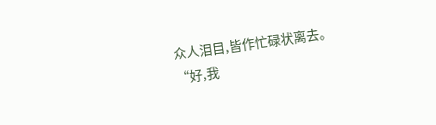众人泪目,皆作忙碌状离去。
“好,我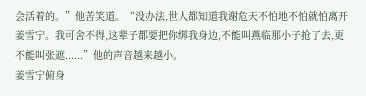会活着的。”他苦笑道。“没办法,世人都知道我谢危天不怕地不怕就怕离开姜雪宁。我可舍不得,这辈子都要把你绑我身边,不能叫燕临那小子抢了去,更不能叫张遮......”他的声音越来越小。
姜雪宁俯身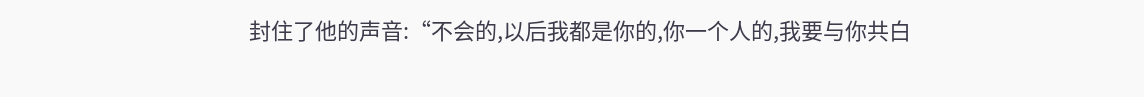封住了他的声音:“不会的,以后我都是你的,你一个人的,我要与你共白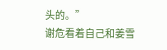头的。”
谢危看着自己和姜雪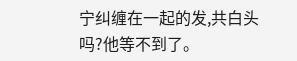宁纠缠在一起的发,共白头吗?他等不到了。